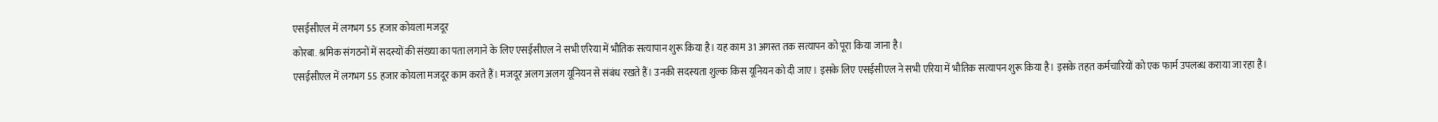एसईसीएल में लगभग 55 हजार कोयला मजदूर
कोरबा. श्रमिक संगठनों में सदस्यों की संख्या का पता लगाने के लिए एसईसीएल ने सभी एरिया में भौतिक सत्यापान शुरू किया है। यह काम 31 अगस्त तक सत्यापन को पूरा किया जाना है।
एसईसीएल में लगभग 55 हजार कोयला मजदूर काम करते हैं। मजदूर अलग अलग यूनियन से संबंध रखते हैं। उनकी सदस्यता शुल्क किस यूनियन को दी जाए। इसके लिए एसईसीएल ने सभी एरिया में भौतिक सत्यापन शुरू किया है। इसके तहत कर्मचारियों को एक फार्म उपलब्ध कराया जा रहा है।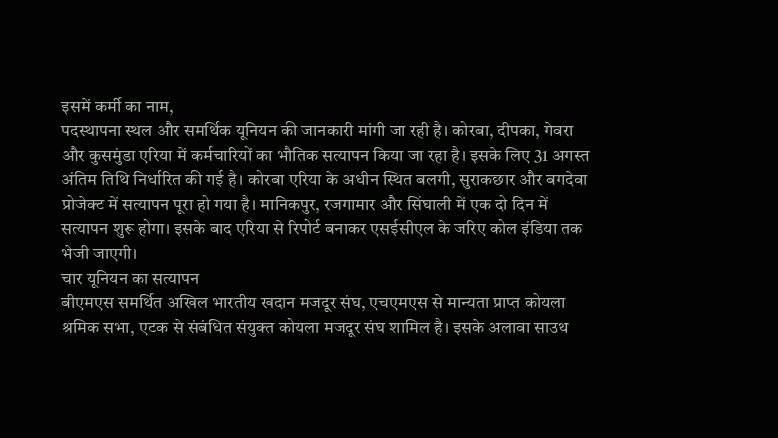इसमें कर्मी का नाम,
पदस्थापना स्थल और समर्थिक यूनियन की जानकारी मांगी जा रही है। कोरबा, दीपका, गेवरा और कुसमुंडा एरिया में कर्मचारियों का भौतिक सत्यापन किया जा रहा है। इसके लिए 31 अगस्त अंतिम तिथि निर्धारित की गई है। कोरबा एरिया के अधीन स्थित बलगी, सुराकछार और बगदेवा प्रोजेक्ट में सत्यापन पूरा हो गया है। मानिकपुर, रजगामार और सिंघाली में एक दो दिन में सत्यापन शुरू होगा। इसके बाद एरिया से रिपोर्ट बनाकर एसईसीएल के जरिए कोल इंडिया तक भेजी जाएगी।
चार यूनियन का सत्यापन
बीएमएस समर्थित अखिल भारतीय खदान मजदूर संघ, एचएमएस से मान्यता प्राप्त कोयला श्रमिक सभा, एटक से संबंधित संयुक्त कोयला मजदूर संघ शामिल है। इसके अलावा साउथ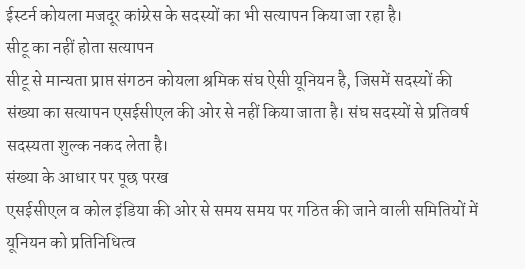ईस्टर्न कोयला मजदूर कांग्र्रेस के सदस्यों का भी सत्यापन किया जा रहा है।
सीटू का नहीं होता सत्यापन
सीटू से मान्यता प्राप्त संगठन कोयला श्रमिक संघ ऐसी यूनियन है, जिसमें सदस्यों की संख्या का सत्यापन एसईसीएल की ओर से नहीं किया जाता है। संघ सदस्यों से प्रतिवर्ष सदस्यता शुल्क नकद लेता है।
संख्या के आधार पर पूछ परख
एसईसीएल व कोल इंडिया की ओर से समय समय पर गठित की जाने वाली समितियों में यूनियन को प्रतिनिधित्व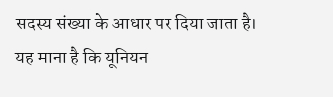सदस्य संख्या के आधार पर दिया जाता है। यह माना है कि यूनियन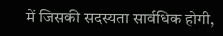में जिसकी सदस्यता सार्वधिक होगी,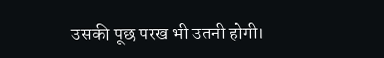उसकी पूछ परख भी उतनी होगी।